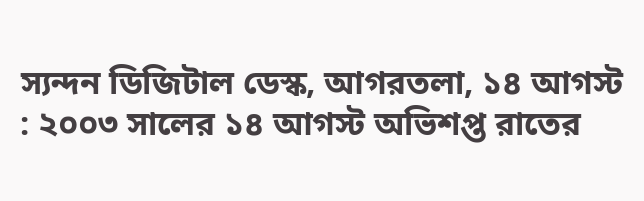স্যন্দন ডিজিটাল ডেস্ক, আগরতলা, ১৪ আগস্ট : ২০০৩ সালের ১৪ আগস্ট অভিশপ্ত রাতের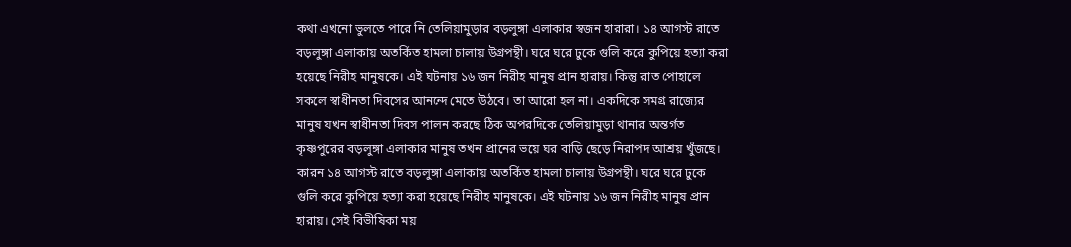কথা এখনো ভুলতে পারে নি তেলিয়ামুড়ার বড়লুঙ্গা এলাকার স্বজন হারারা। ১৪ আগস্ট রাতে বড়লুঙ্গা এলাকায় অতর্কিত হামলা চালায় উগ্রপন্থী। ঘরে ঘরে ঢুকে গুলি করে কুপিয়ে হত্যা করা হয়েছে নিরীহ মানুষকে। এই ঘটনায় ১৬ জন নিরীহ মানুষ প্রান হারায়। কিন্তু রাত পোহালে সকলে স্বাধীনতা দিবসের আনন্দে মেতে উঠবে। তা আরো হল না। একদিকে সমগ্র রাজ্যের মানুষ যখন স্বাধীনতা দিবস পালন করছে ঠিক অপরদিকে তেলিয়ামুড়া থানার অন্তর্গত কৃষ্ণপুরের বড়লুঙ্গা এলাকার মানুষ তখন প্রানের ভয়ে ঘর বাড়ি ছেড়ে নিরাপদ আশ্রয় খুঁজছে।
কারন ১৪ আগস্ট রাতে বড়লুঙ্গা এলাকায় অতর্কিত হামলা চালায় উগ্রপন্থী। ঘরে ঘরে ঢুকে গুলি করে কুপিয়ে হত্যা করা হয়েছে নিরীহ মানুষকে। এই ঘটনায় ১৬ জন নিরীহ মানুষ প্রান হারায়। সেই বিভীষিকা ময়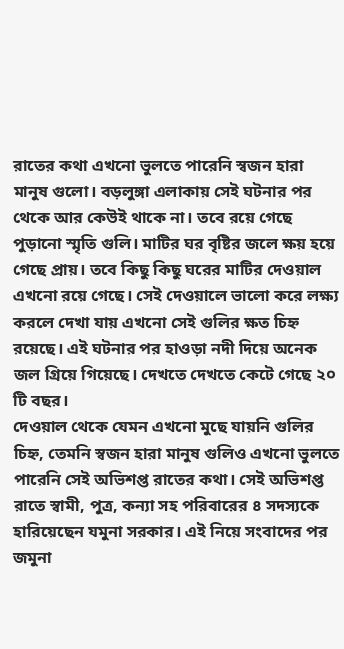রাতের কথা এখনো ভুলতে পারেনি স্বজন হারা মানুষ গুলো। বড়লুঙ্গা এলাকায় সেই ঘটনার পর থেকে আর কেউই থাকে না। তবে রয়ে গেছে পুড়ানো স্মৃতি গুলি। মাটির ঘর বৃষ্টির জলে ক্ষয় হয়ে গেছে প্রায়। তবে কিছু কিছু ঘরের মাটির দেওয়াল এখনো রয়ে গেছে। সেই দেওয়ালে ভালো করে লক্ষ্য করলে দেখা যায় এখনো সেই গুলির ক্ষত চিহ্ন রয়েছে। এই ঘটনার পর হাওড়া নদী দিয়ে অনেক জল গ্রিয়ে গিয়েছে। দেখতে দেখতে কেটে গেছে ২০ টি বছর।
দেওয়াল থেকে যেমন এখনো মুছে যায়নি গুলির চিহ্ন, তেমনি স্বজন হারা মানুষ গুলিও এখনো ভুলতে পারেনি সেই অভিশপ্ত রাতের কথা। সেই অভিশপ্ত রাতে স্বামী, পুত্র, কন্যা সহ পরিবারের ৪ সদস্যকে হারিয়েছেন যমুনা সরকার। এই নিয়ে সংবাদের পর জমুনা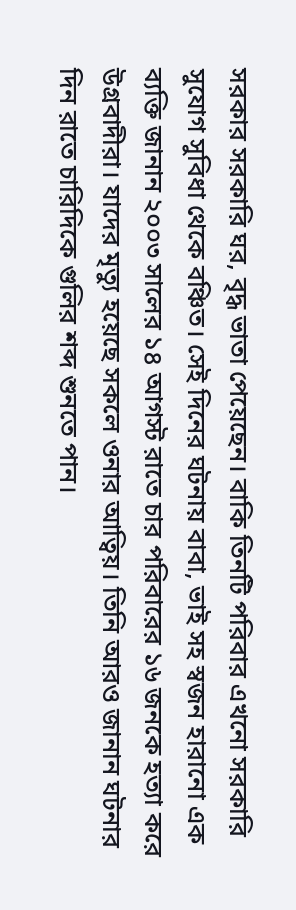সরকার সরকারি ঘর, বৃদ্ধ ভাতা পেয়েছেন। বাকি তিনটি পরিবার এখনো সরকারি সুযোগ সুবিধা থেকে বঞ্চিত। সেই দিনের ঘটনায় বাবা, ভাই সহ স্বজন হারানো এক ব্যক্তি জানান ২০০৩ সালের ১৪ আগস্ট রাতে চার পরিবারের ১৬ জনকে হত্যা করে উগ্রবাদীরা। যাদের মৃত্যু হয়েছে সকলে ওনার আত্বিয়। তিনি আরও জানান ঘটনার দিন রাতে চারিদিকে গুলির শব্দ শুনতে পান।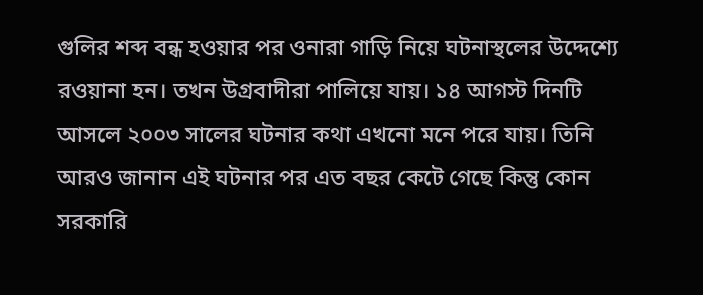গুলির শব্দ বন্ধ হওয়ার পর ওনারা গাড়ি নিয়ে ঘটনাস্থলের উদ্দেশ্যে রওয়ানা হন। তখন উগ্রবাদীরা পালিয়ে যায়। ১৪ আগস্ট দিনটি আসলে ২০০৩ সালের ঘটনার কথা এখনো মনে পরে যায়। তিনি আরও জানান এই ঘটনার পর এত বছর কেটে গেছে কিন্তু কোন সরকারি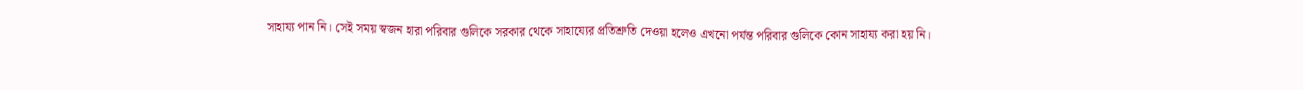সাহায্য পান নি। সেই সময় স্বজন হারা পরিবার গুলিকে সরকার থেকে সাহায্যের প্রতিশ্রুতি দেওয়া হলেও এখনো পর্যন্ত পরিবার গুলিকে কোন সাহায্য করা হয় নি।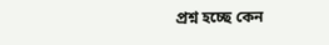প্রশ্ন হচ্ছে কেন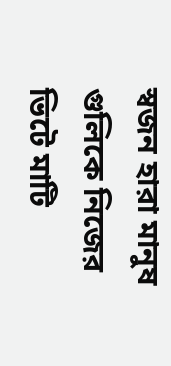স্বজন হারা মানুষ গুলিকে নিজের ভিটে মাটি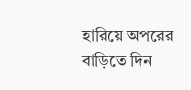হারিয়ে অপরের বাড়িতে দিন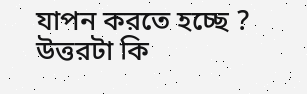যাপন করতে হচ্ছে ? উত্তরটা কি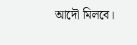আদৌ মিলবে।